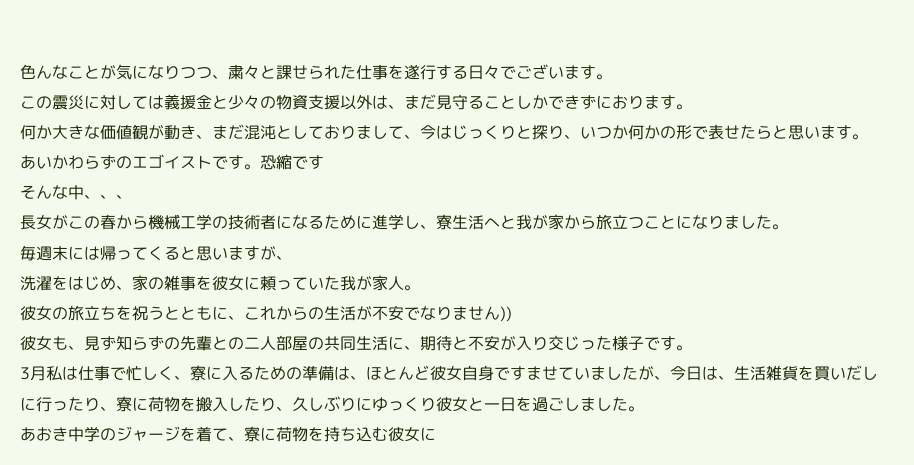色んなことが気になりつつ、粛々と課せられた仕事を遂行する日々でございます。
この震災に対しては義援金と少々の物資支援以外は、まだ見守ることしかできずにおります。
何か大きな価値観が動き、まだ混沌としておりまして、今はじっくりと探り、いつか何かの形で表せたらと思います。
あいかわらずのエゴイストです。恐縮です
そんな中、、、
長女がこの春から機械工学の技術者になるために進学し、寮生活へと我が家から旅立つことになりました。
毎週末には帰ってくると思いますが、
洗濯をはじめ、家の雑事を彼女に頼っていた我が家人。
彼女の旅立ちを祝うとともに、これからの生活が不安でなりません))
彼女も、見ず知らずの先輩との二人部屋の共同生活に、期待と不安が入り交じった様子です。
3月私は仕事で忙しく、寮に入るための準備は、ほとんど彼女自身ですませていましたが、今日は、生活雑貨を買いだしに行ったり、寮に荷物を搬入したり、久しぶりにゆっくり彼女と一日を過ごしました。
あおき中学のジャージを着て、寮に荷物を持ち込む彼女に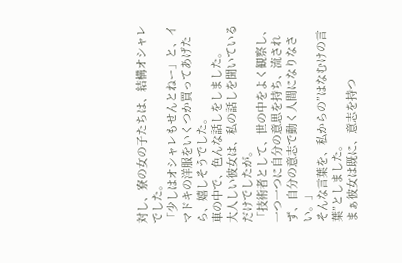対し、寮の女の子たちは、結構オシャレでした。
「少しはオシャレもせんとねー」と、イマドキの洋服をいくつか買ってあげたら、嬉しそうでした。
車の中で、色んな話しをしました。
大人しい彼女は、私の話しを聞いているだけでしたが。
「技術者として、世の中をよく観察し、
一つ一つに自分の意思を持ち、流されず、自分の意志で動く人間になりなさい。」
そんな言葉を、私からの”はなむけの言葉”としました。
まぁ彼女は既に、意志を持つ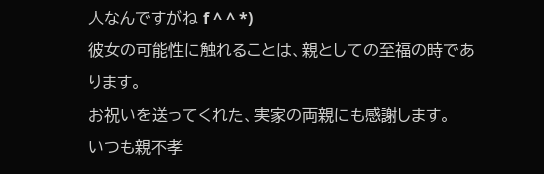人なんですがね f ^ ^ *)
彼女の可能性に触れることは、親としての至福の時であります。
お祝いを送ってくれた、実家の両親にも感謝します。
いつも親不孝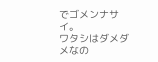でゴメンナサイ。
ワタシはダメダメなの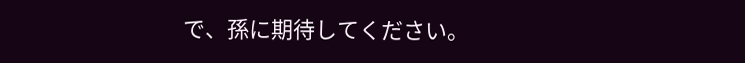で、孫に期待してください。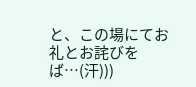と、この場にてお礼とお詫びをば…(汗)))